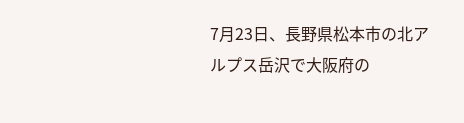7月23日、長野県松本市の北アルプス岳沢で大阪府の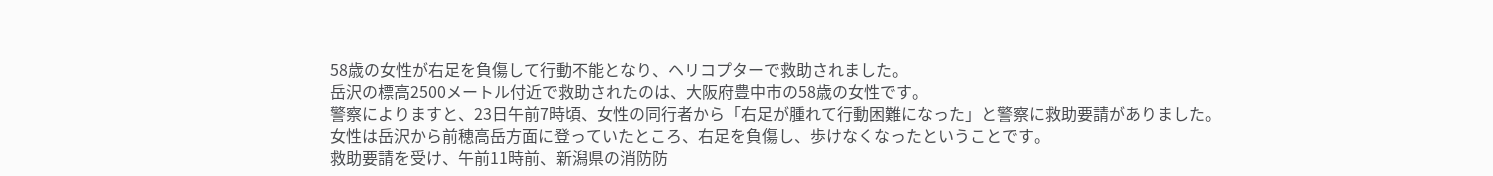58歳の女性が右足を負傷して行動不能となり、ヘリコプターで救助されました。
岳沢の標高2500メートル付近で救助されたのは、大阪府豊中市の58歳の女性です。
警察によりますと、23日午前7時頃、女性の同行者から「右足が腫れて行動困難になった」と警察に救助要請がありました。女性は岳沢から前穂高岳方面に登っていたところ、右足を負傷し、歩けなくなったということです。
救助要請を受け、午前11時前、新潟県の消防防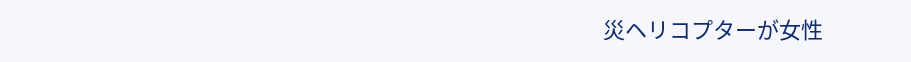災ヘリコプターが女性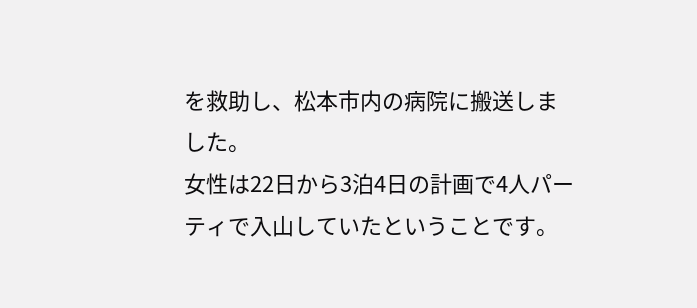を救助し、松本市内の病院に搬送しました。
女性は22日から3泊4日の計画で4人パーティで入山していたということです。